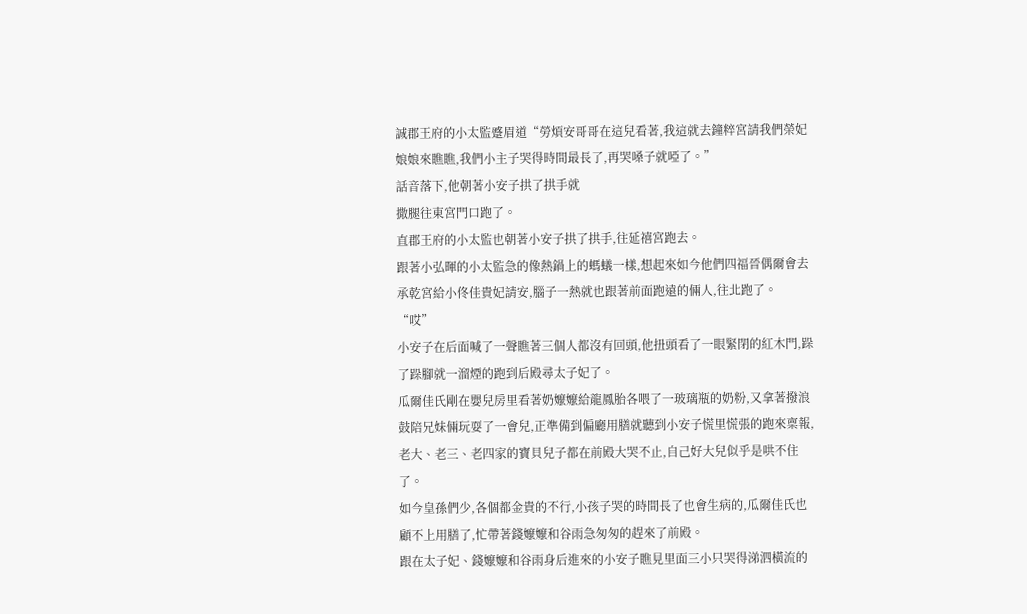誠郡王府的小太監蹙眉道“勞煩安哥哥在這兒看著,我這就去鐘粹宮請我們榮妃娘娘來瞧瞧,我們小主子哭得時間最長了,再哭嗓子就啞了。”
話音落下,他朝著小安子拱了拱手就
撒腿往東宮門口跑了。
直郡王府的小太監也朝著小安子拱了拱手,往延禧宮跑去。
跟著小弘暉的小太監急的像熱鍋上的螞蟻一樣,想起來如今他們四福晉偶爾會去承乾宮給小佟佳貴妃請安,腦子一熱就也跟著前面跑遠的倆人,往北跑了。
“哎”
小安子在后面喊了一聲瞧著三個人都沒有回頭,他扭頭看了一眼緊閉的紅木門,跺了跺腳就一溜煙的跑到后殿尋太子妃了。
瓜爾佳氏剛在嬰兒房里看著奶嬤嬤給龍鳳胎各喂了一玻璃瓶的奶粉,又拿著撥浪鼓陪兄妹倆玩耍了一會兒,正準備到偏廳用膳就聽到小安子慌里慌張的跑來稟報,老大、老三、老四家的寶貝兒子都在前殿大哭不止,自己好大兒似乎是哄不住了。
如今皇孫們少,各個都金貴的不行,小孩子哭的時間長了也會生病的,瓜爾佳氏也顧不上用膳了,忙帶著錢嬤嬤和谷雨急匆匆的趕來了前殿。
跟在太子妃、錢嬤嬤和谷雨身后進來的小安子瞧見里面三小只哭得涕泗橫流的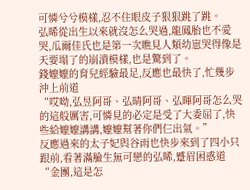可憐兮兮模樣,忍不住眼皮子狠狠跳了跳。
弘晞從出生以來就沒怎么哭過,龍鳳胎也不愛哭,瓜爾佳氏也是第一次瞧見人類幼崽哭得像是天要塌了的崩潰模樣,也是驚到了。
錢嬤嬤的育兒經驗最足,反應也最快了,忙幾步沖上前道
“哎呦,弘昱阿哥、弘晴阿哥、弘暉阿哥怎么哭的這般厲害,可憐見的必定是受了大委屈了,快些給嬤嬤講講,嬤嬤幫著你們仨出氣。”
反應過來的太子妃與谷雨也快步來到了四小只跟前,看著滿臉生無可戀的弘晞,蹙眉困惑道
“金團,這是怎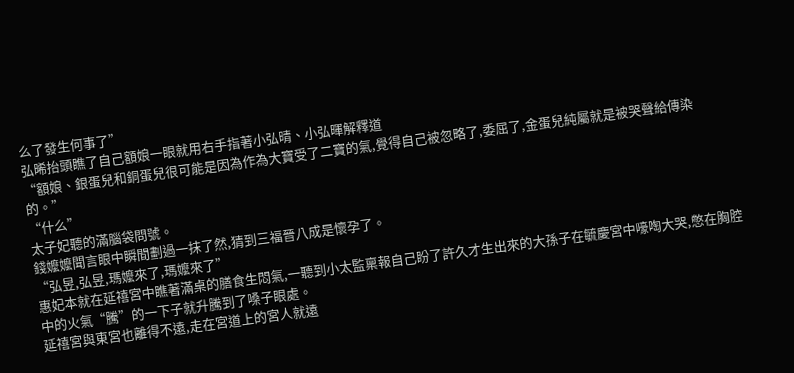么了發生何事了”
弘晞抬頭瞧了自己額娘一眼就用右手指著小弘晴、小弘暉解釋道
“額娘、銀蛋兒和銅蛋兒很可能是因為作為大寶受了二寶的氣,覺得自己被忽略了,委屈了,金蛋兒純屬就是被哭聲給傳染的。”
“什么”
太子妃聽的滿腦袋問號。
錢嬤嬤聞言眼中瞬間劃過一抹了然,猜到三福晉八成是懷孕了。
“弘昱,弘昱,瑪嬤來了,瑪嬤來了”
惠妃本就在延禧宮中瞧著滿桌的膳食生悶氣,一聽到小太監稟報自己盼了許久才生出來的大孫子在毓慶宮中嚎啕大哭,憋在胸腔中的火氣“騰”的一下子就升騰到了嗓子眼處。
延禧宮與東宮也離得不遠,走在宮道上的宮人就遠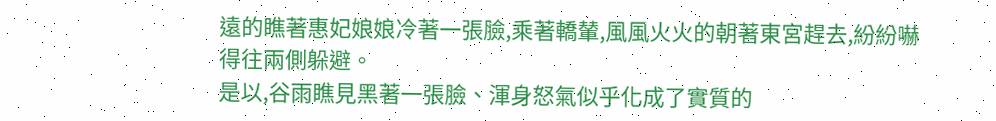遠的瞧著惠妃娘娘冷著一張臉,乘著轎輦,風風火火的朝著東宮趕去,紛紛嚇得往兩側躲避。
是以,谷雨瞧見黑著一張臉、渾身怒氣似乎化成了實質的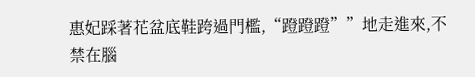惠妃踩著花盆底鞋跨過門檻,“蹬蹬蹬””地走進來,不禁在腦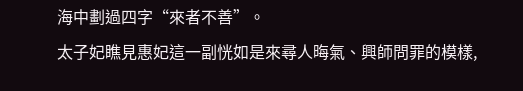海中劃過四字“來者不善”。
太子妃瞧見惠妃這一副恍如是來尋人晦氣、興師問罪的模樣,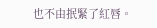也不由抿緊了紅唇。